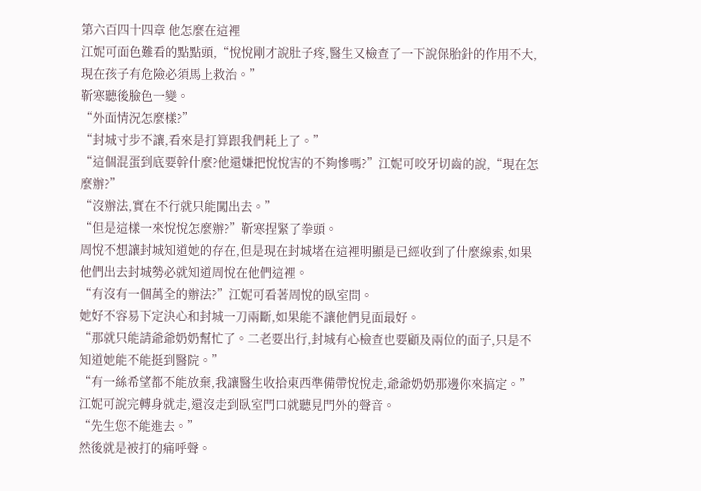第六百四十四章 他怎麼在這裡
江妮可面色難看的點點頭,“悅悅剛才說肚子疼,醫生又檢查了一下說保胎針的作用不大,現在孩子有危險必須馬上救治。”
靳寒聽後臉色一變。
“外面情況怎麼樣?”
“封城寸步不讓,看來是打算跟我們耗上了。”
“這個混蛋到底要幹什麼?他還嫌把悅悅害的不夠慘嗎?”江妮可咬牙切齒的說,“現在怎麼辦?”
“沒辦法,實在不行就只能闖出去。”
“但是這樣一來悅悅怎麼辦?”靳寒捏緊了拳頭。
周悅不想讓封城知道她的存在,但是現在封城堵在這裡明顯是已經收到了什麼線索,如果他們出去封城勢必就知道周悅在他們這裡。
“有沒有一個萬全的辦法?”江妮可看著周悅的臥室問。
她好不容易下定決心和封城一刀兩斷,如果能不讓他們見面最好。
“那就只能請爺爺奶奶幫忙了。二老要出行,封城有心檢查也要顧及兩位的面子,只是不知道她能不能挺到醫院。”
“有一絲希望都不能放棄,我讓醫生收拾東西準備帶悅悅走,爺爺奶奶那邊你來搞定。”
江妮可說完轉身就走,還沒走到臥室門口就聽見門外的聲音。
“先生您不能進去。”
然後就是被打的痛呼聲。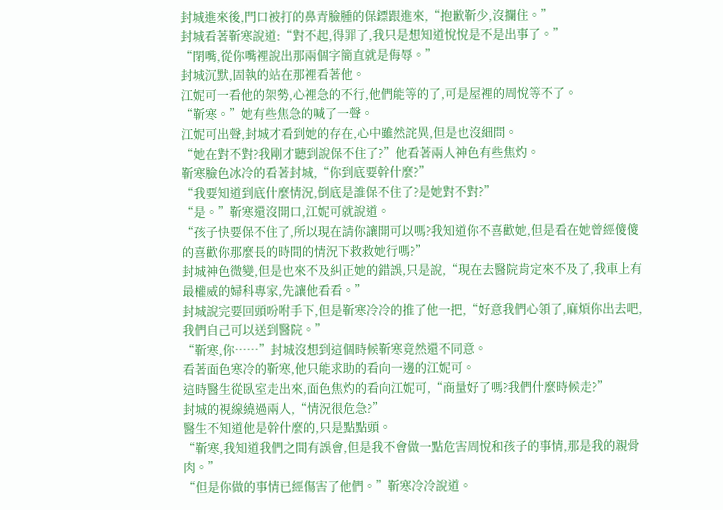封城進來後,門口被打的鼻青臉腫的保鏢跟進來,“抱歉靳少,沒攔住。”
封城看著靳寒說道:“對不起,得罪了,我只是想知道悅悅是不是出事了。”
“閉嘴,從你嘴裡說出那兩個字簡直就是侮辱。”
封城沉默,固執的站在那裡看著他。
江妮可一看他的架勢,心裡急的不行,他們能等的了,可是屋裡的周悅等不了。
“靳寒。”她有些焦急的喊了一聲。
江妮可出聲,封城才看到她的存在,心中雖然詫異,但是也沒細問。
“她在對不對?我剛才聽到說保不住了?”他看著兩人神色有些焦灼。
靳寒臉色冰冷的看著封城,“你到底要幹什麼?”
“我要知道到底什麼情況,倒底是誰保不住了?是她對不對?”
“是。”靳寒還沒開口,江妮可就說道。
“孩子快要保不住了,所以現在請你讓開可以嗎?我知道你不喜歡她,但是看在她曾經傻傻的喜歡你那麼長的時間的情況下救救她行嗎?”
封城神色微變,但是也來不及糾正她的錯誤,只是說,“現在去醫院肯定來不及了,我車上有最權威的婦科專家,先讓他看看。”
封城說完要回頭吩咐手下,但是靳寒冷冷的推了他一把,“好意我們心領了,麻煩你出去吧,我們自己可以送到醫院。”
“靳寒,你……”封城沒想到這個時候靳寒竟然還不同意。
看著面色寒冷的靳寒,他只能求助的看向一邊的江妮可。
這時醫生從臥室走出來,面色焦灼的看向江妮可,“商量好了嗎?我們什麼時候走?”
封城的視線繞過兩人,“情況很危急?”
醫生不知道他是幹什麼的,只是點點頭。
“靳寒,我知道我們之間有誤會,但是我不會做一點危害周悅和孩子的事情,那是我的親骨肉。”
“但是你做的事情已經傷害了他們。”靳寒冷冷說道。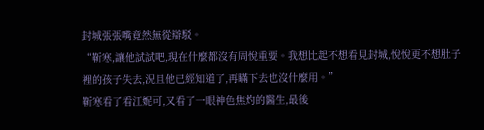封城張張嘴竟然無從辯駁。
“靳寒,讓他試試吧,現在什麼都沒有周悅重要。我想比起不想看見封城,悅悅更不想肚子裡的孩子失去,況且他已經知道了,再瞞下去也沒什麼用。”
靳寒看了看江妮可,又看了一眼神色焦灼的醫生,最後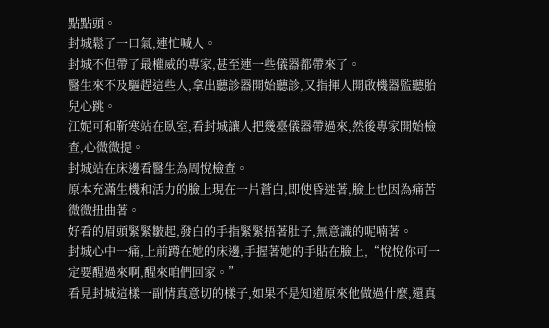點點頭。
封城鬆了一口氣,連忙喊人。
封城不但帶了最權威的專家,甚至連一些儀器都帶來了。
醫生來不及驅趕這些人,拿出聽診器開始聽診,又指揮人開啟機器監聽胎兒心跳。
江妮可和靳寒站在臥室,看封城讓人把幾臺儀器帶過來,然後專家開始檢查,心微微提。
封城站在床邊看醫生為周悅檢查。
原本充滿生機和活力的臉上現在一片蒼白,即使昏迷著,臉上也因為痛苦微微扭曲著。
好看的眉頭緊緊皺起,發白的手指緊緊捂著肚子,無意識的呢喃著。
封城心中一痛,上前蹲在她的床邊,手握著她的手貼在臉上,“悅悅你可一定要醒過來啊,醒來咱們回家。”
看見封城這樣一副情真意切的樣子,如果不是知道原來他做過什麼,還真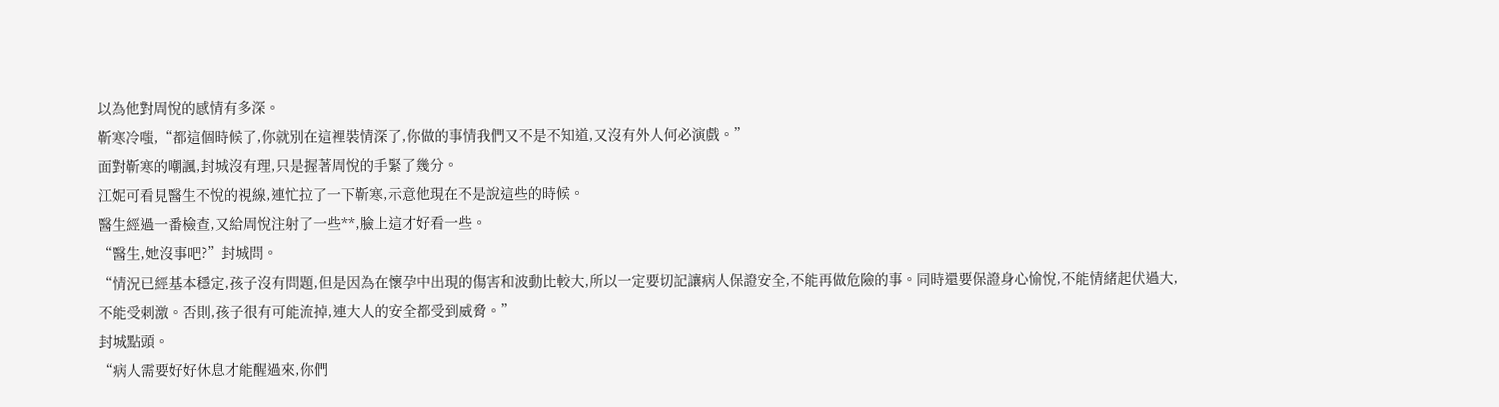以為他對周悅的感情有多深。
靳寒冷嗤,“都這個時候了,你就別在這裡裝情深了,你做的事情我們又不是不知道,又沒有外人何必演戲。”
面對靳寒的嘲諷,封城沒有理,只是握著周悅的手緊了幾分。
江妮可看見醫生不悅的視線,連忙拉了一下靳寒,示意他現在不是說這些的時候。
醫生經過一番檢查,又給周悅注射了一些**,臉上這才好看一些。
“醫生,她沒事吧?”封城問。
“情況已經基本穩定,孩子沒有問題,但是因為在懷孕中出現的傷害和波動比較大,所以一定要切記讓病人保證安全,不能再做危險的事。同時還要保證身心愉悅,不能情緒起伏過大,不能受刺激。否則,孩子很有可能流掉,連大人的安全都受到威脅。”
封城點頭。
“病人需要好好休息才能醒過來,你們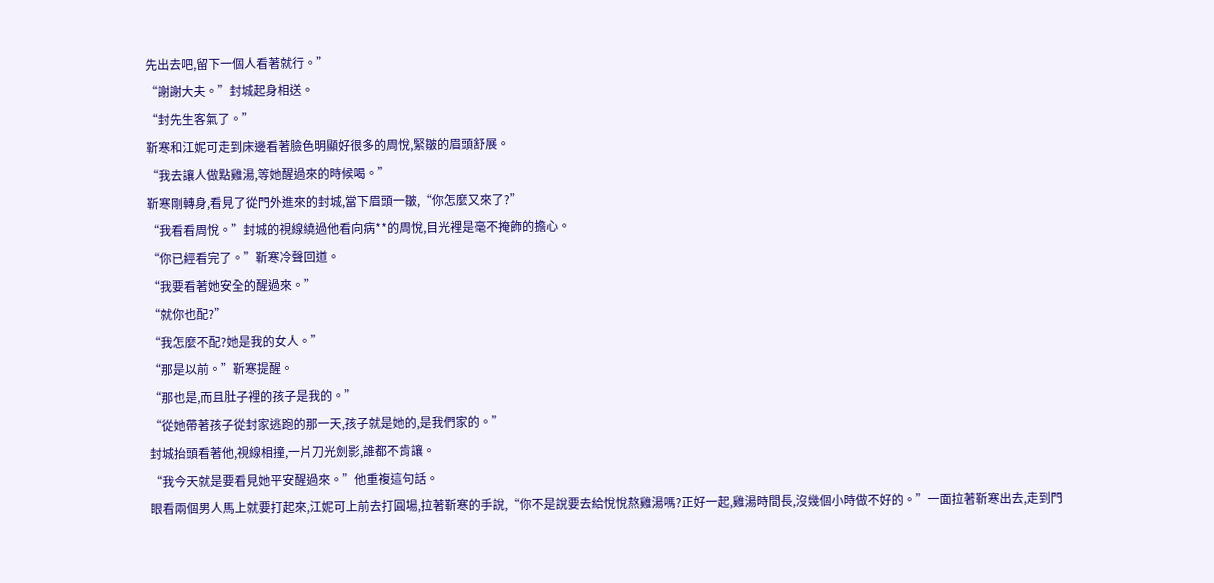先出去吧,留下一個人看著就行。”
“謝謝大夫。”封城起身相送。
“封先生客氣了。”
靳寒和江妮可走到床邊看著臉色明顯好很多的周悅,緊皺的眉頭舒展。
“我去讓人做點雞湯,等她醒過來的時候喝。”
靳寒剛轉身,看見了從門外進來的封城,當下眉頭一皺,“你怎麼又來了?”
“我看看周悅。”封城的視線繞過他看向病**的周悅,目光裡是毫不掩飾的擔心。
“你已經看完了。”靳寒冷聲回道。
“我要看著她安全的醒過來。”
“就你也配?”
“我怎麼不配?她是我的女人。”
“那是以前。”靳寒提醒。
“那也是,而且肚子裡的孩子是我的。”
“從她帶著孩子從封家逃跑的那一天,孩子就是她的,是我們家的。”
封城抬頭看著他,視線相撞,一片刀光劍影,誰都不肯讓。
“我今天就是要看見她平安醒過來。”他重複這句話。
眼看兩個男人馬上就要打起來,江妮可上前去打圓場,拉著靳寒的手說,“你不是說要去給悅悅熬雞湯嗎?正好一起,雞湯時間長,沒幾個小時做不好的。”一面拉著靳寒出去,走到門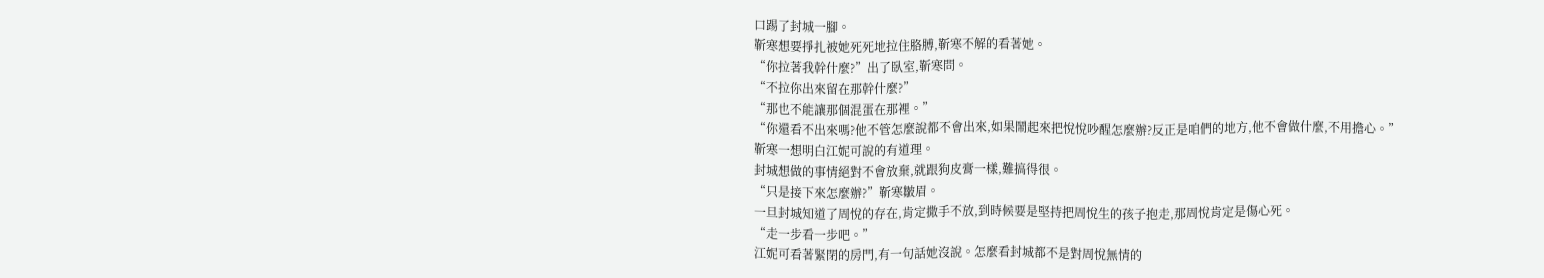口踢了封城一腳。
靳寒想要掙扎被她死死地拉住胳膊,靳寒不解的看著她。
“你拉著我幹什麼?”出了臥室,靳寒問。
“不拉你出來留在那幹什麼?”
“那也不能讓那個混蛋在那裡。”
“你還看不出來嗎?他不管怎麼說都不會出來,如果鬧起來把悅悅吵醒怎麼辦?反正是咱們的地方,他不會做什麼,不用擔心。”
靳寒一想明白江妮可說的有道理。
封城想做的事情絕對不會放棄,就跟狗皮膏一樣,難搞得很。
“只是接下來怎麼辦?”靳寒皺眉。
一旦封城知道了周悅的存在,肯定撒手不放,到時候要是堅持把周悅生的孩子抱走,那周悅肯定是傷心死。
“走一步看一步吧。”
江妮可看著緊閉的房門,有一句話她沒說。怎麼看封城都不是對周悅無情的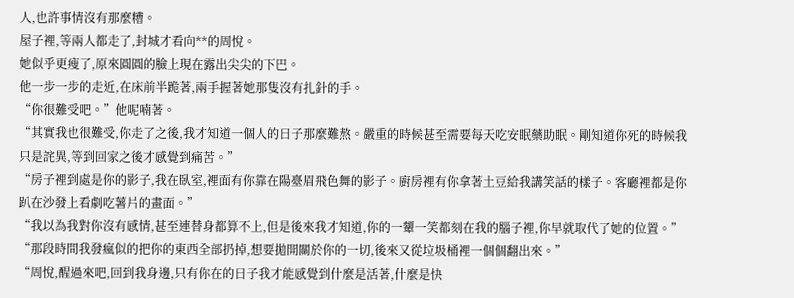人,也許事情沒有那麼糟。
屋子裡,等兩人都走了,封城才看向**的周悅。
她似乎更瘦了,原來圓圓的臉上現在露出尖尖的下巴。
他一步一步的走近,在床前半跪著,兩手握著她那隻沒有扎針的手。
“你很難受吧。”他呢喃著。
“其實我也很難受,你走了之後,我才知道一個人的日子那麼難熬。嚴重的時候甚至需要每天吃安眠藥助眠。剛知道你死的時候我只是詫異,等到回家之後才感覺到痛苦。”
“房子裡到處是你的影子,我在臥室,裡面有你靠在陽臺眉飛色舞的影子。廚房裡有你拿著土豆給我講笑話的樣子。客廳裡都是你趴在沙發上看劇吃薯片的畫面。”
“我以為我對你沒有感情,甚至連替身都算不上,但是後來我才知道,你的一顰一笑都刻在我的腦子裡,你早就取代了她的位置。”
“那段時間我發瘋似的把你的東西全部扔掉,想要拋開關於你的一切,後來又從垃圾桶裡一個個翻出來。”
“周悅,醒過來吧,回到我身邊,只有你在的日子我才能感覺到什麼是活著,什麼是快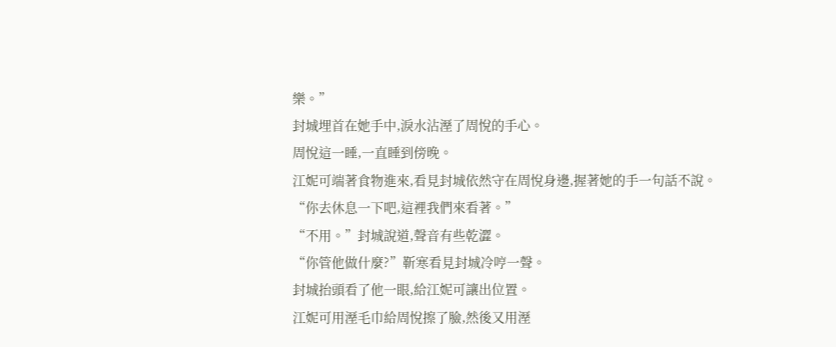樂。”
封城埋首在她手中,淚水沾溼了周悅的手心。
周悅這一睡,一直睡到傍晚。
江妮可端著食物進來,看見封城依然守在周悅身邊,握著她的手一句話不說。
“你去休息一下吧,這裡我們來看著。”
“不用。”封城說道,聲音有些乾澀。
“你管他做什麼?”靳寒看見封城冷哼一聲。
封城抬頭看了他一眼,給江妮可讓出位置。
江妮可用溼毛巾給周悅擦了臉,然後又用溼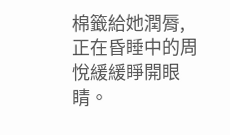棉籤給她潤脣,正在昏睡中的周悅緩緩睜開眼睛。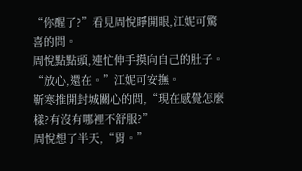“你醒了?”看見周悅睜開眼,江妮可驚喜的問。
周悅點點頭,連忙伸手摸向自己的肚子。
“放心,還在。”江妮可安撫。
靳寒推開封城關心的問,“現在感覺怎麼樣?有沒有哪裡不舒服?”
周悅想了半天,“胃。”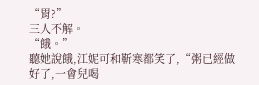“胃?”
三人不解。
“餓。”
聽她說餓,江妮可和靳寒都笑了,“粥已經做好了,一會兒喝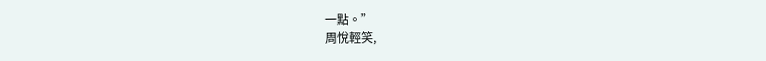一點。”
周悅輕笑,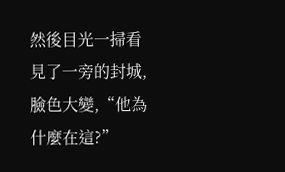然後目光一掃看見了一旁的封城,臉色大變,“他為什麼在這?”